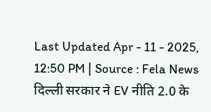Last Updated Apr - 11 - 2025, 12:50 PM | Source : Fela News
दिल्ली सरकार ने EV नीति 2.0 के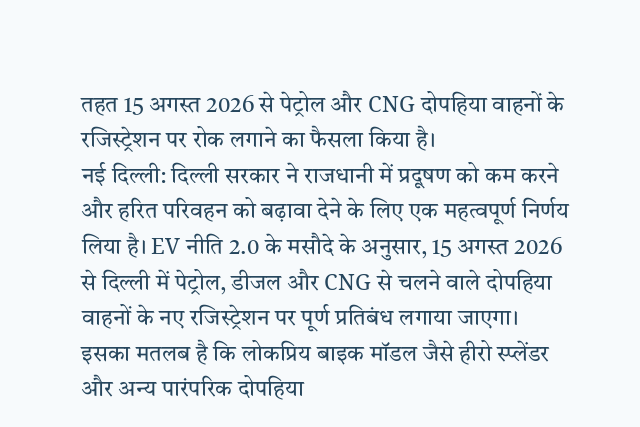तहत 15 अगस्त 2026 से पेट्रोल और CNG दोपहिया वाहनों के रजिस्ट्रेशन पर रोक लगाने का फैसला किया है।
नई दिल्ली: दिल्ली सरकार ने राजधानी में प्रदूषण को कम करने और हरित परिवहन को बढ़ावा देने के लिए एक महत्वपूर्ण निर्णय लिया है। EV नीति 2.0 के मसौदे के अनुसार, 15 अगस्त 2026 से दिल्ली में पेट्रोल, डीजल और CNG से चलने वाले दोपहिया वाहनों के नए रजिस्ट्रेशन पर पूर्ण प्रतिबंध लगाया जाएगा। इसका मतलब है कि लोकप्रिय बाइक मॉडल जैसे हीरो स्प्लेंडर और अन्य पारंपरिक दोपहिया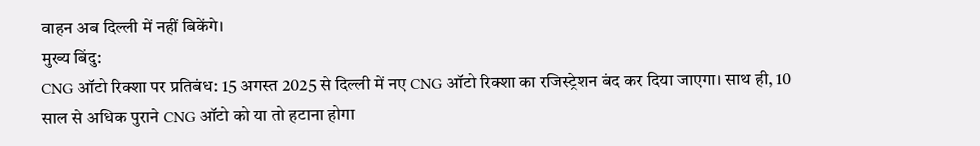वाहन अब दिल्ली में नहीं बिकेंगे।
मुख्य बिंदु:
CNG ऑटो रिक्शा पर प्रतिबंध: 15 अगस्त 2025 से दिल्ली में नए CNG ऑटो रिक्शा का रजिस्ट्रेशन बंद कर दिया जाएगा। साथ ही, 10 साल से अधिक पुराने CNG ऑटो को या तो हटाना होगा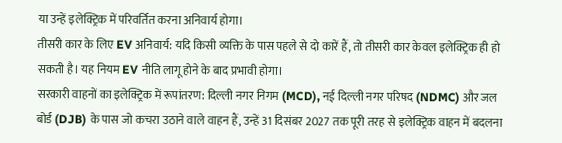या उन्हें इलेक्ट्रिक में परिवर्तित करना अनिवार्य होगा।
तीसरी कार के लिए EV अनिवार्य: यदि किसी व्यक्ति के पास पहले से दो कारें हैं, तो तीसरी कार केवल इलेक्ट्रिक ही हो सकती है। यह नियम EV नीति लागू होने के बाद प्रभावी होगा।
सरकारी वाहनों का इलेक्ट्रिक में रूपांतरण: दिल्ली नगर निगम (MCD), नई दिल्ली नगर परिषद (NDMC) और जल बोर्ड (DJB) के पास जो कचरा उठाने वाले वाहन हैं, उन्हें 31 दिसंबर 2027 तक पूरी तरह से इलेक्ट्रिक वाहन में बदलना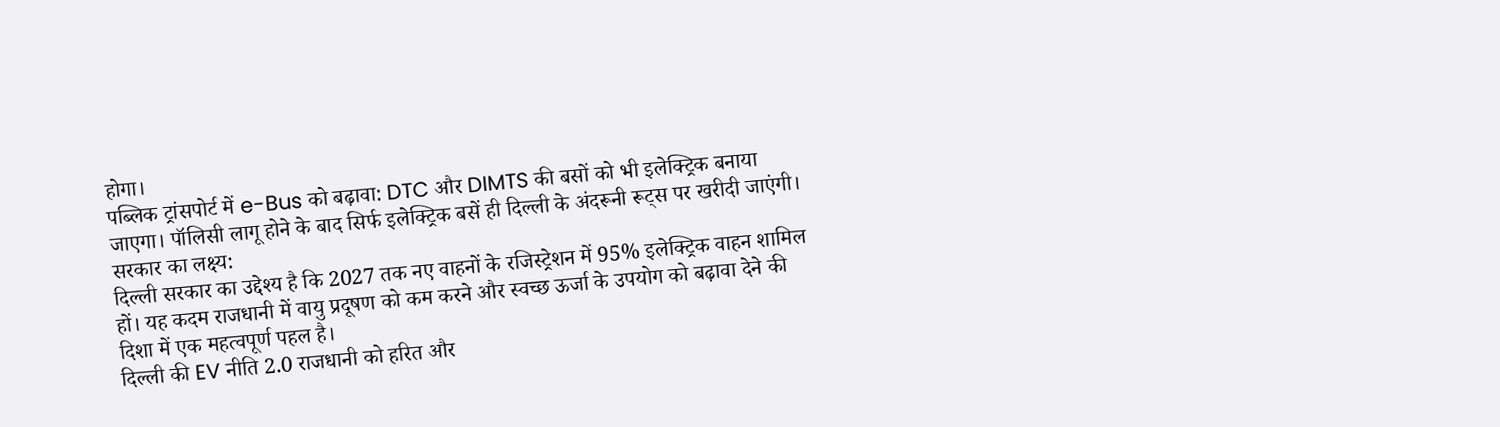होगा।
पब्लिक ट्रांसपोर्ट में e-Bus को बढ़ावा: DTC और DIMTS की बसों को भी इलेक्ट्रिक बनाया जाएगा। पॉलिसी लागू होने के बाद सिर्फ इलेक्ट्रिक बसें ही दिल्ली के अंदरूनी रूट्स पर खरीदी जाएंगी।
सरकार का लक्ष्य:
दिल्ली सरकार का उद्देश्य है कि 2027 तक नए वाहनों के रजिस्ट्रेशन में 95% इलेक्ट्रिक वाहन शामिल हों। यह कदम राजधानी में वायु प्रदूषण को कम करने और स्वच्छ ऊर्जा के उपयोग को बढ़ावा देने की दिशा में एक महत्वपूर्ण पहल है।
दिल्ली की EV नीति 2.0 राजधानी को हरित और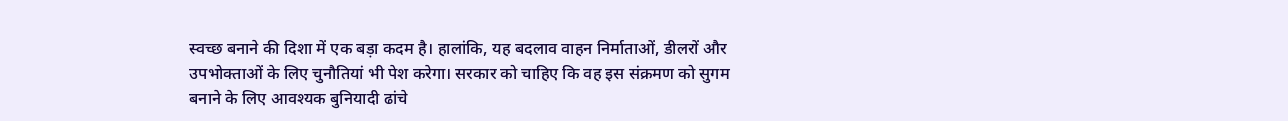स्वच्छ बनाने की दिशा में एक बड़ा कदम है। हालांकि, यह बदलाव वाहन निर्माताओं, डीलरों और उपभोक्ताओं के लिए चुनौतियां भी पेश करेगा। सरकार को चाहिए कि वह इस संक्रमण को सुगम बनाने के लिए आवश्यक बुनियादी ढांचे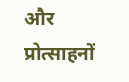और प्रोत्साहनों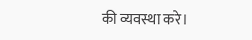की व्यवस्था करे।